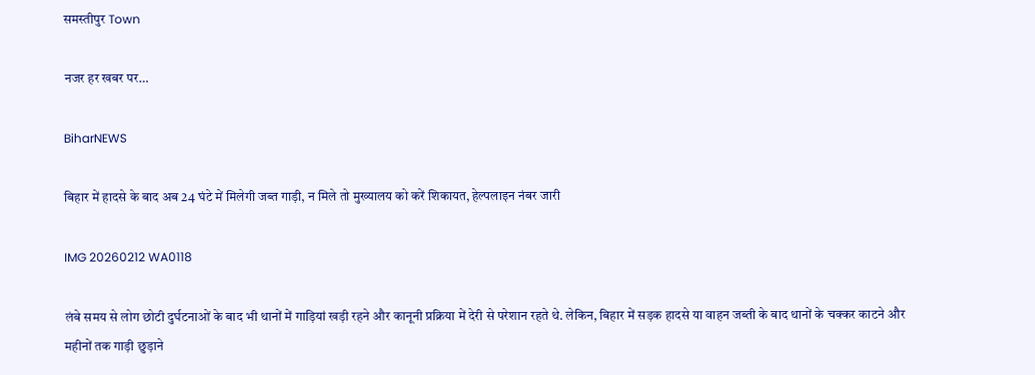समस्तीपुर Town

नजर हर खबर पर…

BiharNEWS

बिहार में हादसे के बाद अब 24 घंटे में मिलेगी जब्त गाड़ी, न मिले तो मुख्यालय को करें शिकायत, हेल्पलाइन नंबर जारी

IMG 20260212 WA0118

लंबे समय से लोग छोटी दुर्घटनाओं के बाद भी थानों में गाड़ियां खड़ी रहने और कानूनी प्रक्रिया में देरी से परेशान रहते थे. लेकिन, बिहार में सड़क हादसे या वाहन जब्ती के बाद थानों के चक्कर काटने और महीनों तक गाड़ी छुड़ाने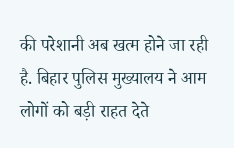की परेशानी अब खत्म होने जा रही है. बिहार पुलिस मुख्यालय ने आम लोगों को बड़ी राहत देते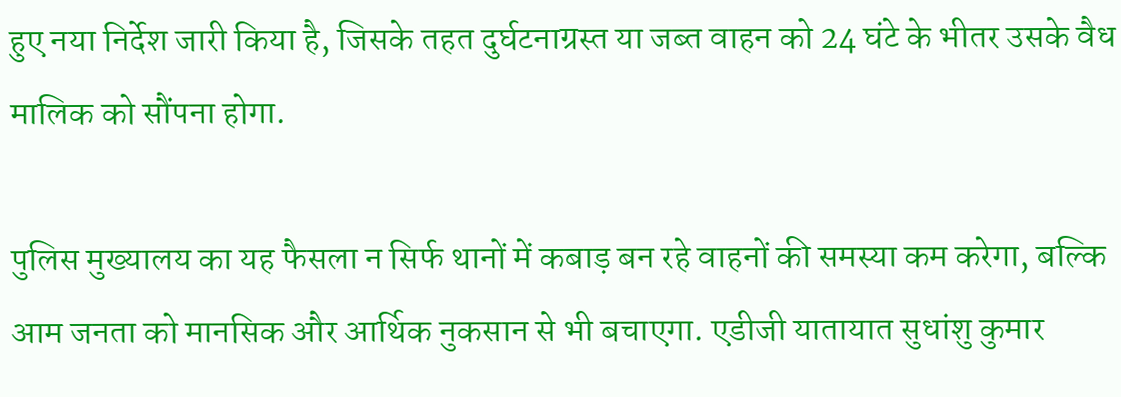हुए नया निर्देश जारी किया है, जिसके तहत दुर्घटनाग्रस्त या जब्त वाहन को 24 घंटे के भीतर उसके वैध मालिक को सौंपना होगा.

पुलिस मुख्यालय का यह फैसला न सिर्फ थानों में कबाड़ बन रहे वाहनों की समस्या कम करेगा, बल्कि आम जनता को मानसिक और आर्थिक नुकसान से भी बचाएगा. एडीजी यातायात सुधांशु कुमार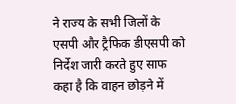ने राज्य के सभी जिलों के एसपी और ट्रैफिक डीएसपी को निर्देश जारी करते हुए साफ कहा है कि वाहन छोड़ने में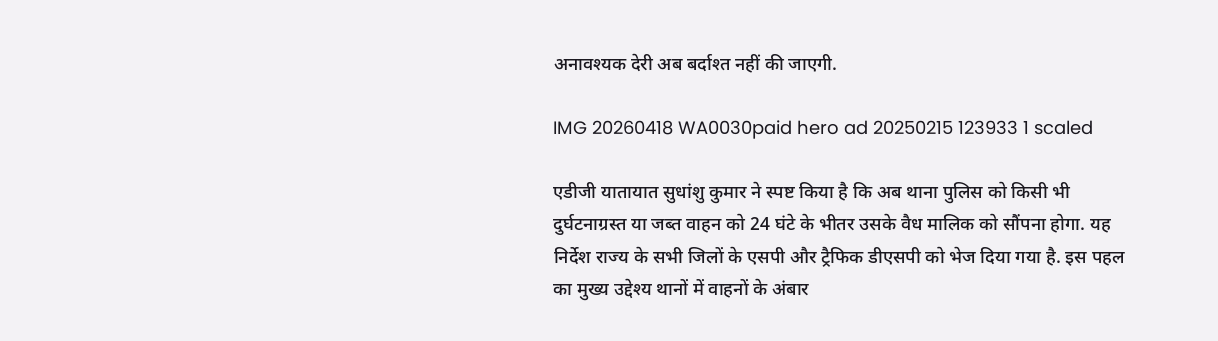अनावश्यक देरी अब बर्दाश्त नहीं की जाएगी.

IMG 20260418 WA0030paid hero ad 20250215 123933 1 scaled

एडीजी यातायात सुधांशु कुमार ने स्पष्ट किया है कि अब थाना पुलिस को किसी भी दुर्घटनाग्रस्त या जब्त वाहन को 24 घंटे के भीतर उसके वैध मालिक को सौंपना होगा. यह निर्देश राज्य के सभी जिलों के एसपी और ट्रैफिक डीएसपी को भेज दिया गया है. इस पहल का मुख्य उद्देश्य थानों में वाहनों के अंबार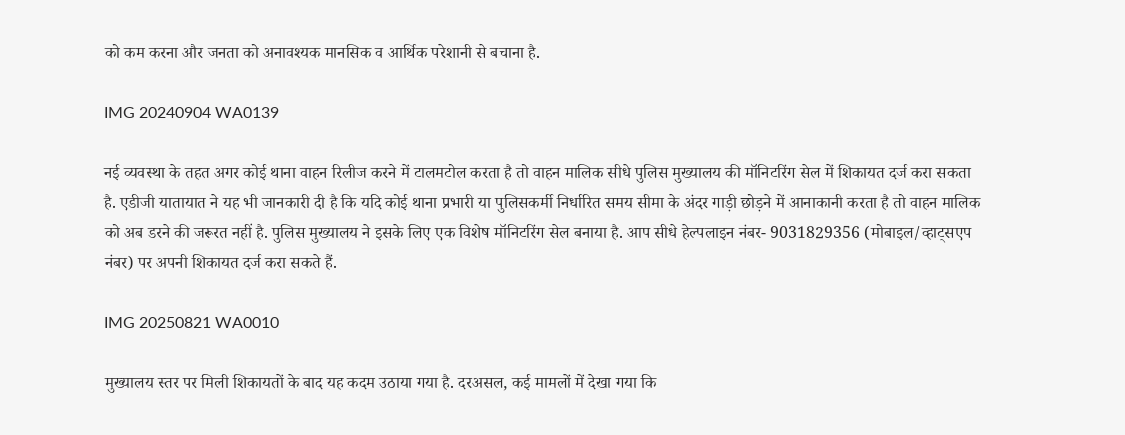को कम करना और जनता को अनावश्यक मानसिक व आर्थिक परेशानी से बचाना है.

IMG 20240904 WA0139

नई व्यवस्था के तहत अगर कोई थाना वाहन रिलीज करने में टालमटोल करता है तो वाहन मालिक सीधे पुलिस मुख्यालय की मॉनिटरिंग सेल में शिकायत दर्ज करा सकता है. एडीजी यातायात ने यह भी जानकारी दी है कि यदि कोई थाना प्रभारी या पुलिसकर्मी निर्धारित समय सीमा के अंदर गाड़ी छोड़ने में आनाकानी करता है तो वाहन मालिक को अब डरने की जरूरत नहीं है. पुलिस मुख्यालय ने इसके लिए एक विशेष मॉनिटरिंग सेल बनाया है. आप सीधे हेल्पलाइन नंबर- 9031829356 (मोबाइल/व्हाट्सएप नंबर) पर अपनी शिकायत दर्ज करा सकते हैं.

IMG 20250821 WA0010

मुख्यालय स्तर पर मिली शिकायतों के बाद यह कदम उठाया गया है. दरअसल, कई मामलों में देखा गया कि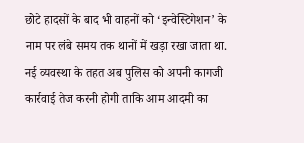छोटे हादसों के बाद भी वाहनों को ‘इन्वेस्टिगेशन’ के नाम पर लंबे समय तक थानों में खड़ा रखा जाता था. नई व्यवस्था के तहत अब पुलिस को अपनी कागजी कार्रवाई तेज करनी होगी ताकि आम आदमी का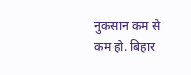नुकसान कम से कम हो. बिहार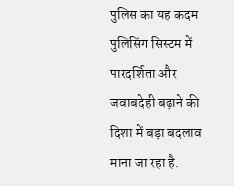पुलिस का यह कदम पुलिसिंग सिस्टम में पारदर्शिता और जवाबदेही बढ़ाने की दिशा में बड़ा बदलाव माना जा रहा है.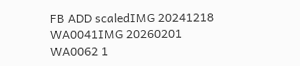FB ADD scaledIMG 20241218 WA0041IMG 20260201 WA0062 1